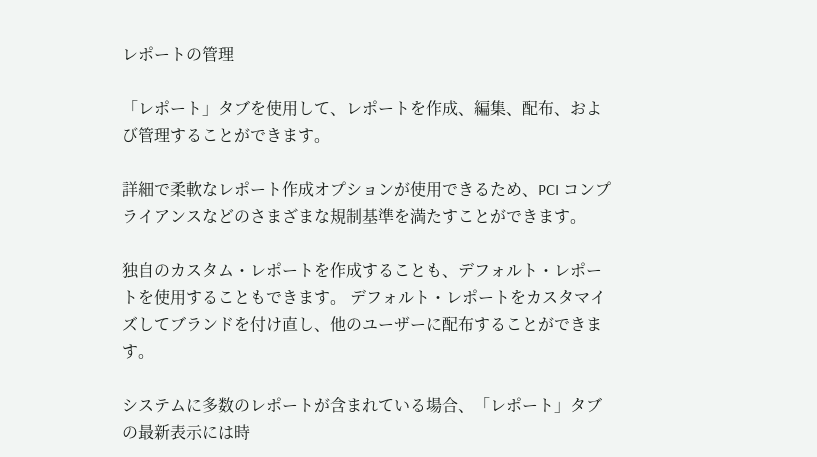レポートの管理

「レポート」タブを使用して、レポートを作成、編集、配布、および管理することができます。

詳細で柔軟なレポート作成オプションが使用できるため、PCI コンプライアンスなどのさまざまな規制基準を満たすことができます。

独自のカスタム・レポートを作成することも、デフォルト・レポートを使用することもできます。 デフォルト・レポートをカスタマイズしてブランドを付け直し、他のユーザーに配布することができます。

システムに多数のレポートが含まれている場合、「レポート」タブの最新表示には時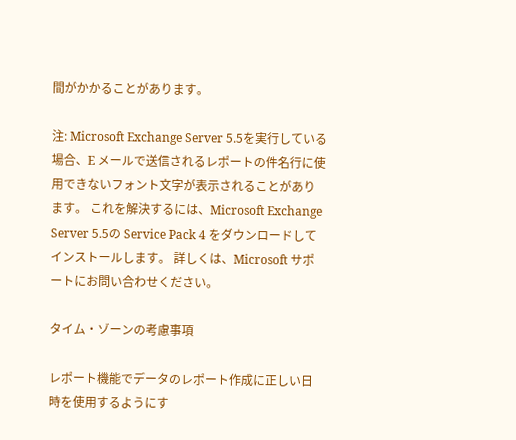間がかかることがあります。

注: Microsoft Exchange Server 5.5を実行している場合、E メールで送信されるレポートの件名行に使用できないフォント文字が表示されることがあります。 これを解決するには、Microsoft Exchange Server 5.5の Service Pack 4 をダウンロードしてインストールします。 詳しくは、Microsoft サポートにお問い合わせください。

タイム・ゾーンの考慮事項

レポート機能でデータのレポート作成に正しい日時を使用するようにす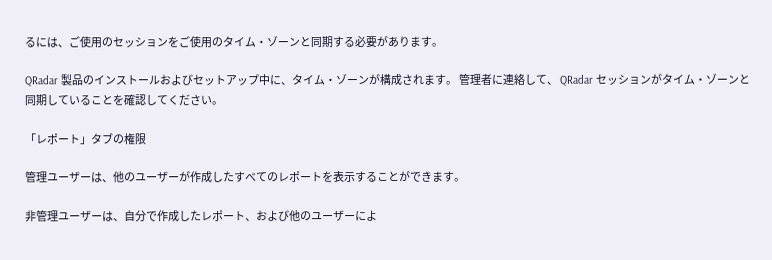るには、ご使用のセッションをご使用のタイム・ゾーンと同期する必要があります。

QRadar 製品のインストールおよびセットアップ中に、タイム・ゾーンが構成されます。 管理者に連絡して、 QRadar セッションがタイム・ゾーンと同期していることを確認してください。

「レポート」タブの権限

管理ユーザーは、他のユーザーが作成したすべてのレポートを表示することができます。

非管理ユーザーは、自分で作成したレポート、および他のユーザーによ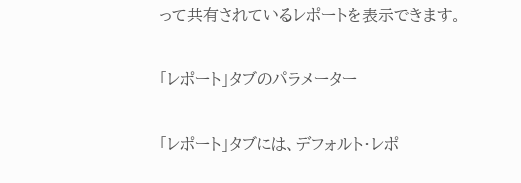って共有されているレポートを表示できます。

「レポート」タブのパラメーター

「レポート」タブには、デフォルト・レポ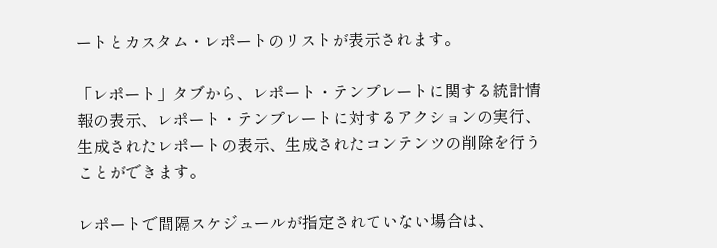ートとカスタム・レポートのリストが表示されます。

「レポート」タブから、レポート・テンプレートに関する統計情報の表示、レポート・テンプレートに対するアクションの実行、生成されたレポートの表示、生成されたコンテンツの削除を行うことができます。

レポートで間隔スケジュールが指定されていない場合は、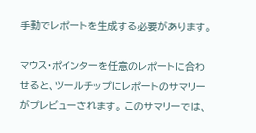手動でレポートを生成する必要があります。

マウス・ポインターを任意のレポートに合わせると、ツールチップにレポートのサマリーがプレビューされます。 このサマリーでは、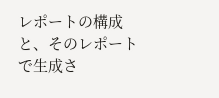レポートの構成と、そのレポートで生成さ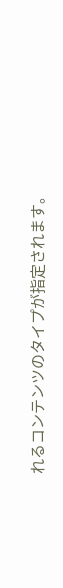れるコンテンツのタイプが指定されます。